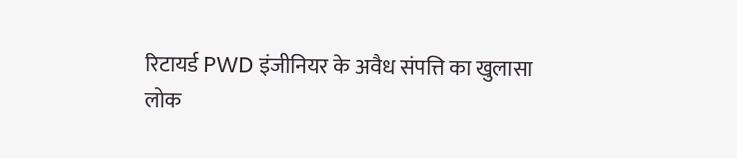रिटायर्ड PWD इंजीनियर के अवैध संपत्ति का खुलासा
लोक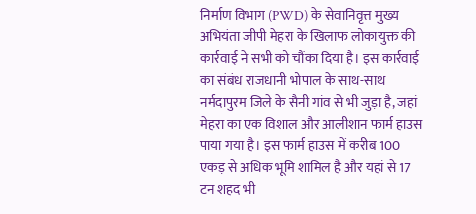निर्माण विभाग (PWD) के सेवानिवृत्त मुख्य अभियंता जीपी मेहरा के खिलाफ लोकायुक्त की कार्रवाई ने सभी को चौंका दिया है। इस कार्रवाई का संबंध राजधानी भोपाल के साथ-साथ नर्मदापुरम जिले के सैनी गांव से भी जुड़ा है, जहां मेहरा का एक विशाल और आलीशान फार्म हाउस पाया गया है। इस फार्म हाउस में करीब 100 एकड़ से अधिक भूमि शामिल है और यहां से 17 टन शहद भी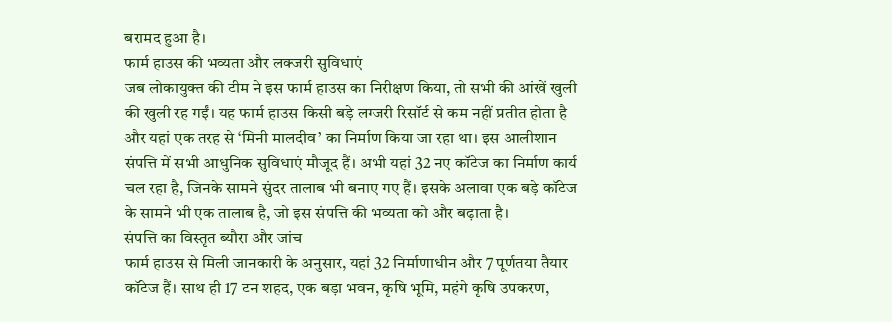बरामद हुआ है।
फार्म हाउस की भव्यता और लक्जरी सुविधाएं
जब लोकायुक्त की टीम ने इस फार्म हाउस का निरीक्षण किया, तो सभी की आंखें खुली की खुली रह गईं। यह फार्म हाउस किसी बड़े लग्जरी रिसॉर्ट से कम नहीं प्रतीत होता है और यहां एक तरह से ‘मिनी मालदीव’ का निर्माण किया जा रहा था। इस आलीशान संपत्ति में सभी आधुनिक सुविधाएं मौजूद हैं। अभी यहां 32 नए कॉटेज का निर्माण कार्य चल रहा है, जिनके सामने सुंदर तालाब भी बनाए गए हैं। इसके अलावा एक बड़े कॉटेज के सामने भी एक तालाब है, जो इस संपत्ति की भव्यता को और बढ़ाता है।
संपत्ति का विस्तृत ब्यौरा और जांच
फार्म हाउस से मिली जानकारी के अनुसार, यहां 32 निर्माणाधीन और 7 पूर्णतया तैयार कॉटेज हैं। साथ ही 17 टन शहद, एक बड़ा भवन, कृषि भूमि, महंगे कृषि उपकरण,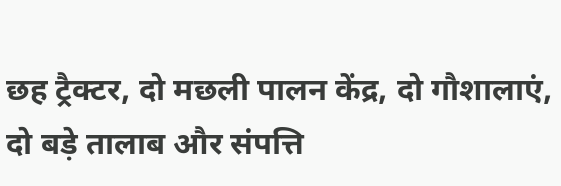छह ट्रैक्टर, दो मछली पालन केंद्र, दो गौशालाएं, दो बड़े तालाब और संपत्ति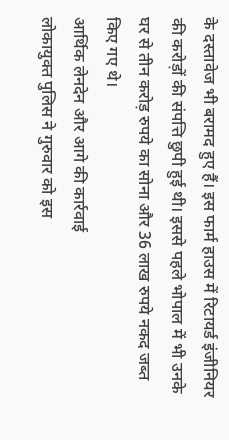के दस्तावेज भी बरामद हुए हैं। इस फार्म हाउस में रिटायर्ड इंजीनियर की करोड़ों की संपत्ति छुपी हुई थी। इससे पहले भोपाल में भी उनके घर से तीन करोड़ रुपये का सोना और 36 लाख रुपये नकद जब्त किए गए थे।
आर्थिक लेनदेन और आगे की कार्रवाई
लोकायुक्त पुलिस ने गुरुवार को इस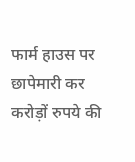फार्म हाउस पर छापेमारी कर करोड़ों रुपये की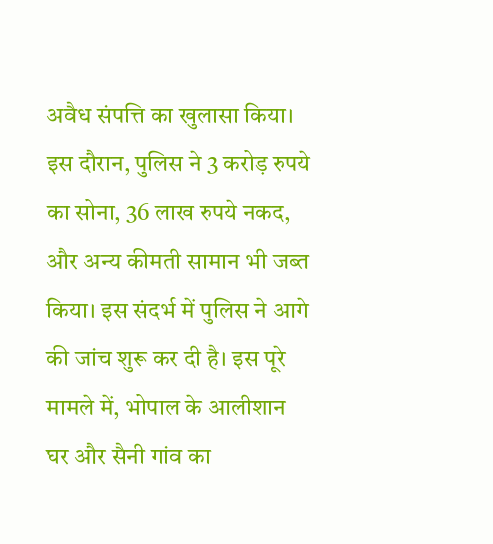अवैध संपत्ति का खुलासा किया। इस दौरान, पुलिस ने 3 करोड़ रुपये का सोना, 36 लाख रुपये नकद, और अन्य कीमती सामान भी जब्त किया। इस संदर्भ में पुलिस ने आगे की जांच शुरू कर दी है। इस पूरे मामले में, भोपाल के आलीशान घर और सैनी गांव का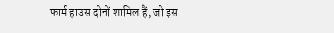फार्म हाउस दोनों शामिल हैं, जो इस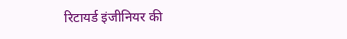रिटायर्ड इंजीनियर की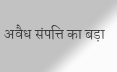अवैध संपत्ति का बड़ा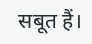सबूत हैं।